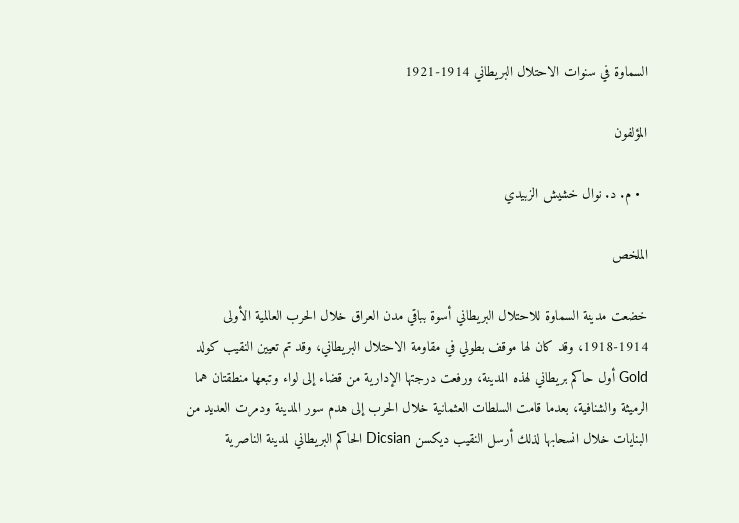السماوة في سنوات الاحتلال البريطاني 1914-1921

المؤلفون

  • م. د. نوال خشيش الزبيدي

الملخص

خضعت مدينة السماوة للاحتلال البريطاني أسوة بباقي مدن العراق خلال الحرب العالمية الأولى 1914-1918، وقد كان لها موقف بطولي في مقاومة الاحتلال البريطاني، وقد تم تعيين النقيب كولد Gold أول حاكم بريطاني لهذه المدينة، ورفعت درجتها الإدارية من قضاء إلى لواء وتبعها منطقتان هما الرميثة والشنافية، بعدما قامت السلطات العثمانية خلال الحرب إلى هدم سور المدينة ودمرت العديد من البنايات خلال انسحابها لذلك أرسل النقيب ديكسن Dicsian الحاكم البريطاني لمدينة الناصرية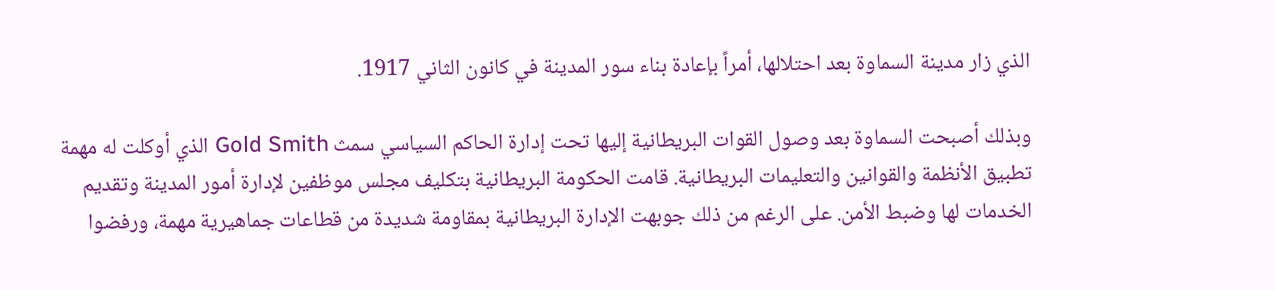الذي زار مدينة السماوة بعد احتلالها، أمراً بإعادة بناء سور المدينة في كانون الثاني 1917.

وبذلك أصبحت السماوة بعد وصول القوات البريطانية إليها تحت إدارة الحاكم السياسي سمث Gold Smith الذي أوكلت له مهمة تطبيق الأنظمة والقوانين والتعليمات البريطانية. قامت الحكومة البريطانية بتكليف مجلس موظفين لإدارة أمور المدينة وتقديم الخدمات لها وضبط الأمن. على الرغم من ذلك جوبهت الإدارة البريطانية بمقاومة شديدة من قطاعات جماهيرية مهمة، ورفضوا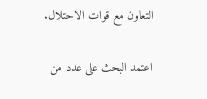التعاون مع قوات الاحتلال.

اعتمد البحث على عدد من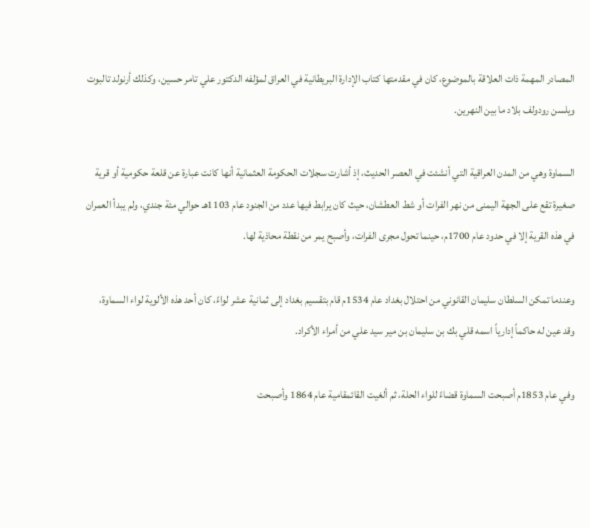المصادر المهمة ذات العلاقة بالموضوع، كان في مقدمتها كتاب الإدارة البريطانية في العراق لمؤلفه الدكتور علي تامر حسين، وكذلك أرنولد تالبوت ويلسن رودولف بلاد ما بين النهرين.

السماوة وهي من المدن العراقية التي أنشئت في العصر الحديث، إذ أشارت سجلات الحكومة العثمانية أنها كانت عبارة عن قلعة حكومية أو قرية صغيرة تقع على الجهة اليمنى من نهر الفرات أو شط العطشان، حيث كان يرابط فيها عدد من الجنود عام 1103هـ حوالي مئة جندي، ولم يبدأ العمران في هذه القرية إلا في حدود عام 1700م، حينما تحول مجرى الفرات، وأصبح يمر من نقطة محاذية لها.

وعندما تمكن السلطان سليمان القانوني من احتلال بغداد عام 1534م قام بتقسيم بغداد إلى ثمانية عشر لواءً، كان أحد هذه الألوية لواء السماوة، وقد عين له حاكماً إدارياً اسمه قلي بك بن سليمان بن مير سيد علي من أمراء الأكراد.

وفي عام 1853م أصبحت السماوة قضاءً للواء الحلة، ثم ألغيت القائمقامية عام 1864 وأصبحت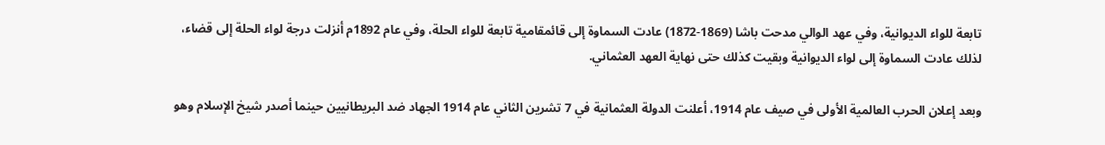تابعة للواء الديوانية، وفي عهد الوالي مدحت باشا (1869-1872) عادت السماوة إلى قائمقامية تابعة للواء الحلة، وفي عام 1892م أنزلت درجة لواء الحلة إلى قضاء، لذلك عادت السماوة إلى لواء الديوانية وبقيت كذلك حتى نهاية العهد العثماني.

وبعد إعلان الحرب العالمية الأولى في صيف عام 1914، أعلنت الدولة العثمانية في 7 تشرين الثاني عام 1914 الجهاد ضد البريطانيين حينما أصدر شيخ الإسلام وهو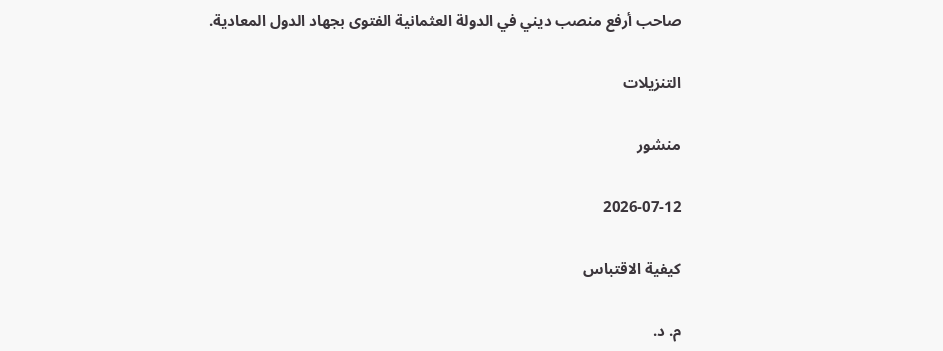صاحب أرفع منصب ديني في الدولة العثمانية الفتوى بجهاد الدول المعادية.

التنزيلات

منشور

2026-07-12

كيفية الاقتباس

م. د.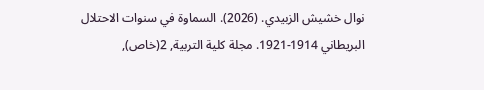نوال خشيش الزبيدي. (2026). السماوة في سنوات الاحتلال البريطاني 1914-1921. مجلة كلية التربية, 2(خاص),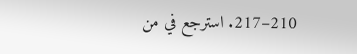210–217. استرجع في من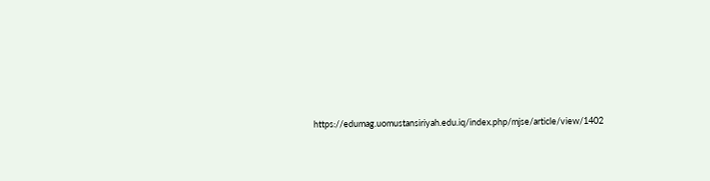https://edumag.uomustansiriyah.edu.iq/index.php/mjse/article/view/1402